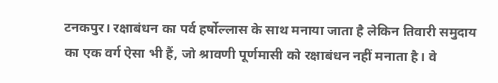टनकपुर। रक्षाबंधन का पर्व हर्षोल्लास के साथ मनाया जाता है लेकिन तिवारी समुदाय का एक वर्ग ऐसा भी हैं, जो श्रावणी पूर्णमासी को रक्षाबंधन नहीं मनाता है। वे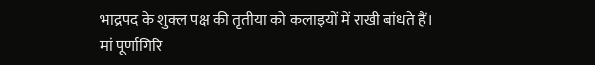भाद्रपद के शुक्ल पक्ष की तृतीया को कलाइयों में राखी बांधते हैं।
मां पूर्णागिरि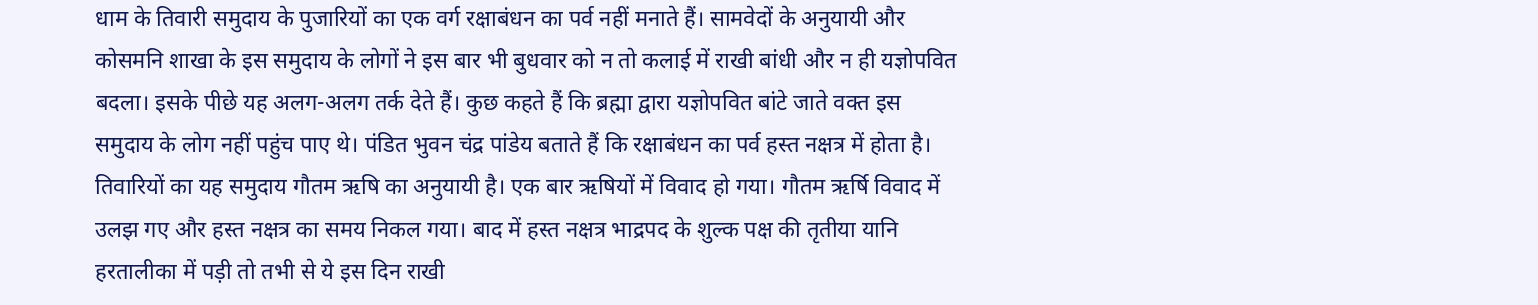धाम के तिवारी समुदाय के पुजारियों का एक वर्ग रक्षाबंधन का पर्व नहीं मनाते हैं। सामवेदों के अनुयायी और कोसमनि शाखा के इस समुदाय के लोगों ने इस बार भी बुधवार को न तो कलाई में राखी बांधी और न ही यज्ञोपवित बदला। इसके पीछे यह अलग-अलग तर्क देते हैं। कुछ कहते हैं कि ब्रह्मा द्वारा यज्ञोपवित बांटे जाते वक्त इस समुदाय के लोग नहीं पहुंच पाए थे। पंडित भुवन चंद्र पांडेय बताते हैं कि रक्षाबंधन का पर्व हस्त नक्षत्र में होता है। तिवारियों का यह समुदाय गौतम ऋषि का अनुयायी है। एक बार ऋषियों में विवाद हो गया। गौतम ऋर्षि विवाद में उलझ गए और हस्त नक्षत्र का समय निकल गया। बाद में हस्त नक्षत्र भाद्रपद के शुल्क पक्ष की तृतीया यानि हरतालीका में पड़ी तो तभी से ये इस दिन राखी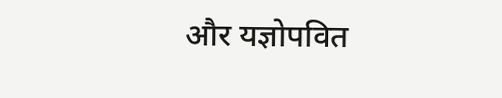और यज्ञोपवित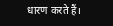धारण करते हैं।